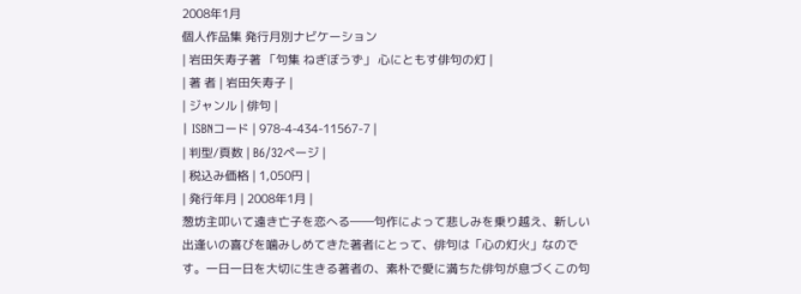2008年1月
個人作品集 発行月別ナビケーション
| 岩田矢寿子著 「句集 ねぎぼうず」 心にともす俳句の灯 |
| 著 者 | 岩田矢寿子 |
| ジャンル | 俳句 |
| ISBNコード | 978-4-434-11567-7 |
| 判型/頁数 | B6/32ページ |
| 税込み価格 | 1,050円 |
| 発行年月 | 2008年1月 |
葱坊主叩いて遠き亡子を恋へる――句作によって悲しみを乗り越え、新しい出逢いの喜びを噛みしめてきた著者にとって、俳句は「心の灯火」なのです。一日一日を大切に生きる著者の、素朴で愛に満ちた俳句が息づくこの句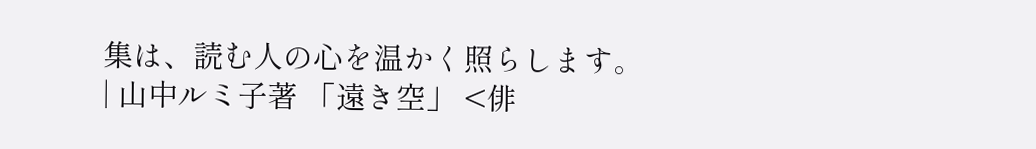集は、読む人の心を温かく照らします。
| 山中ルミ子著 「遠き空」 <俳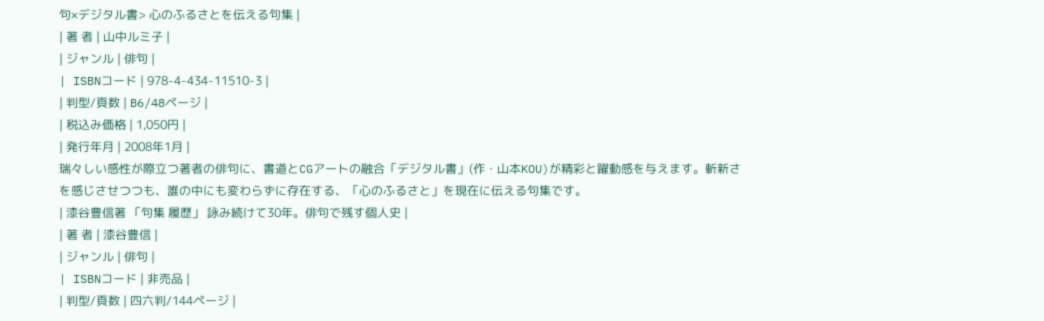句×デジタル書> 心のふるさとを伝える句集 |
| 著 者 | 山中ルミ子 |
| ジャンル | 俳句 |
| ISBNコード | 978-4-434-11510-3 |
| 判型/頁数 | B6/48ページ |
| 税込み価格 | 1,050円 |
| 発行年月 | 2008年1月 |
瑞々しい感性が際立つ著者の俳句に、書道とCGアートの融合「デジタル書」(作・山本KOU)が精彩と躍動感を与えます。斬新さを感じさせつつも、誰の中にも変わらずに存在する、「心のふるさと」を現在に伝える句集です。
| 漆谷豊信著 「句集 履歴」 詠み続けて30年。俳句で残す個人史 |
| 著 者 | 漆谷豊信 |
| ジャンル | 俳句 |
| ISBNコード | 非売品 |
| 判型/頁数 | 四六判/144ページ |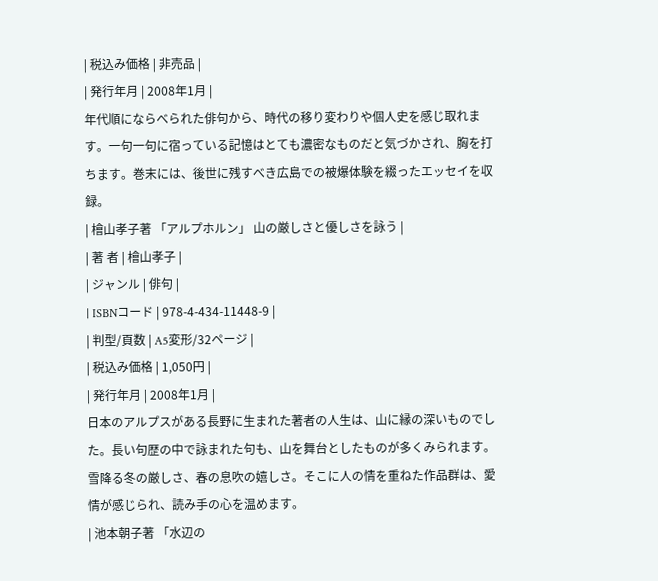| 税込み価格 | 非売品 |
| 発行年月 | 2008年1月 |
年代順にならべられた俳句から、時代の移り変わりや個人史を感じ取れます。一句一句に宿っている記憶はとても濃密なものだと気づかされ、胸を打ちます。巻末には、後世に残すべき広島での被爆体験を綴ったエッセイを収録。
| 檜山孝子著 「アルプホルン」 山の厳しさと優しさを詠う |
| 著 者 | 檜山孝子 |
| ジャンル | 俳句 |
| ISBNコード | 978-4-434-11448-9 |
| 判型/頁数 | A5変形/32ページ |
| 税込み価格 | 1,050円 |
| 発行年月 | 2008年1月 |
日本のアルプスがある長野に生まれた著者の人生は、山に縁の深いものでした。長い句歴の中で詠まれた句も、山を舞台としたものが多くみられます。雪降る冬の厳しさ、春の息吹の嬉しさ。そこに人の情を重ねた作品群は、愛情が感じられ、読み手の心を温めます。
| 池本朝子著 「水辺の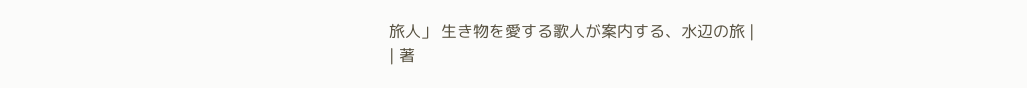旅人」 生き物を愛する歌人が案内する、水辺の旅 |
| 著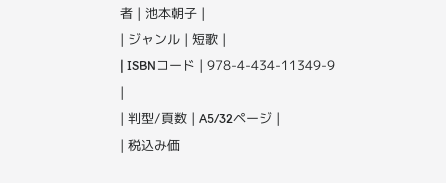者 | 池本朝子 |
| ジャンル | 短歌 |
| ISBNコード | 978-4-434-11349-9 |
| 判型/頁数 | A5/32ページ |
| 税込み価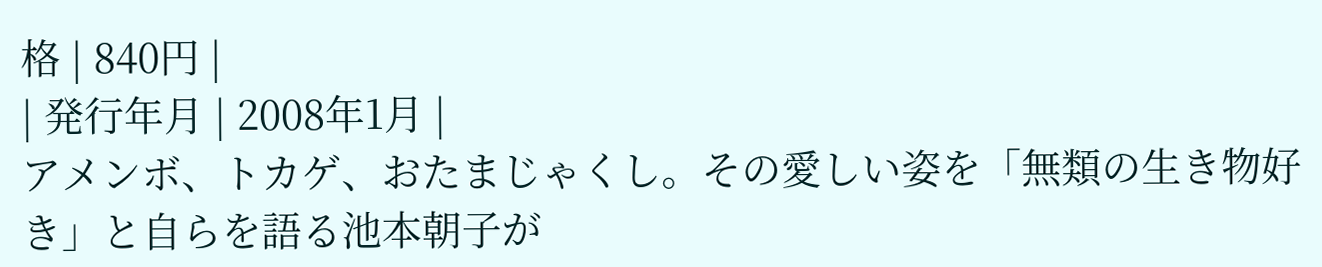格 | 840円 |
| 発行年月 | 2008年1月 |
アメンボ、トカゲ、おたまじゃくし。その愛しい姿を「無類の生き物好き」と自らを語る池本朝子が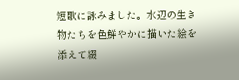短歌に詠みました。水辺の生き物たちを色鮮やかに描いた絵を添えて綴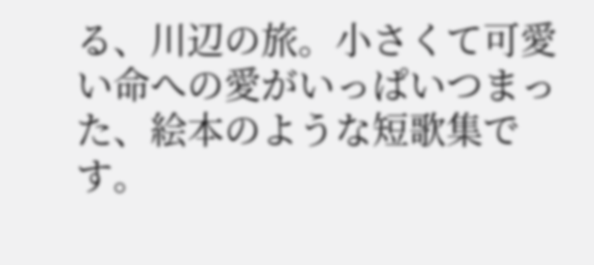る、川辺の旅。小さくて可愛い命への愛がいっぱいつまった、絵本のような短歌集です。